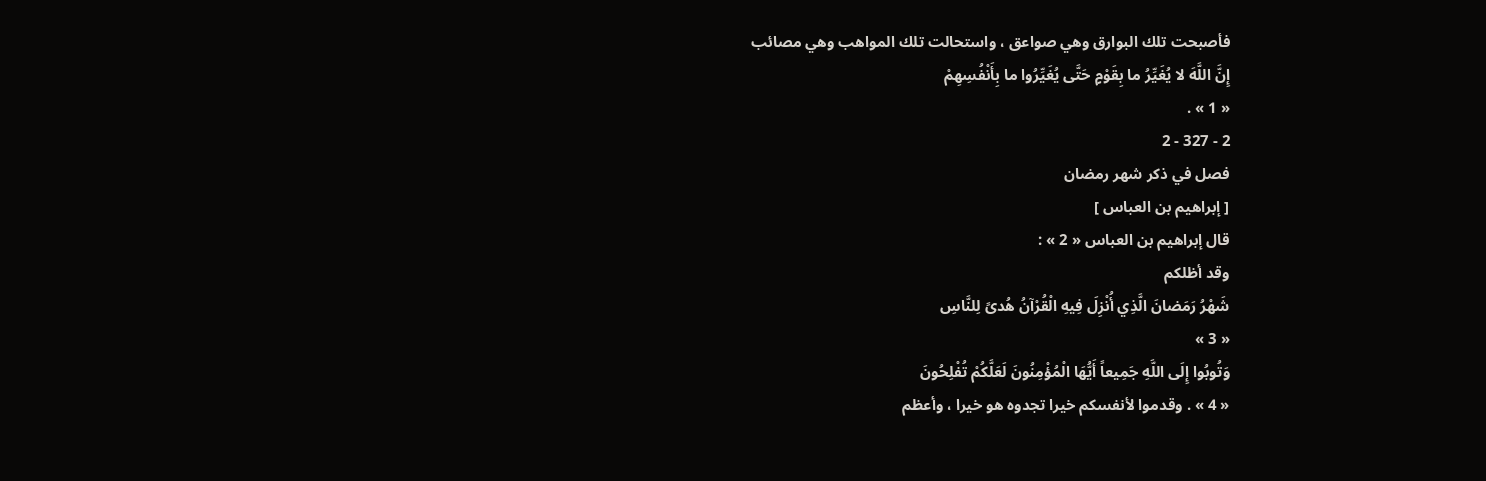فأصبحت تلك البوارق وهي صواعق ، واستحالت تلك المواهب وهي مصائب
إِنَّ اللَّهَ لا يُغَيِّرُ ما بِقَوْمٍ حَتَّى يُغَيِّرُوا ما بِأَنْفُسِهِمْ
« 1 » .
2 - 327 - 2
فصل في ذكر شهر رمضان
[ إبراهيم بن العباس ]
قال إبراهيم بن العباس « 2 » :
وقد أظلكم
شَهْرُ رَمَضانَ الَّذِي أُنْزِلَ فِيهِ الْقُرْآنُ هُدىً لِلنَّاسِ
« 3 »
وَتُوبُوا إِلَى اللَّهِ جَمِيعاً أَيُّهَا الْمُؤْمِنُونَ لَعَلَّكُمْ تُفْلِحُونَ
« 4 » . وقدموا لأنفسكم خيرا تجدوه هو خيرا ، وأعظم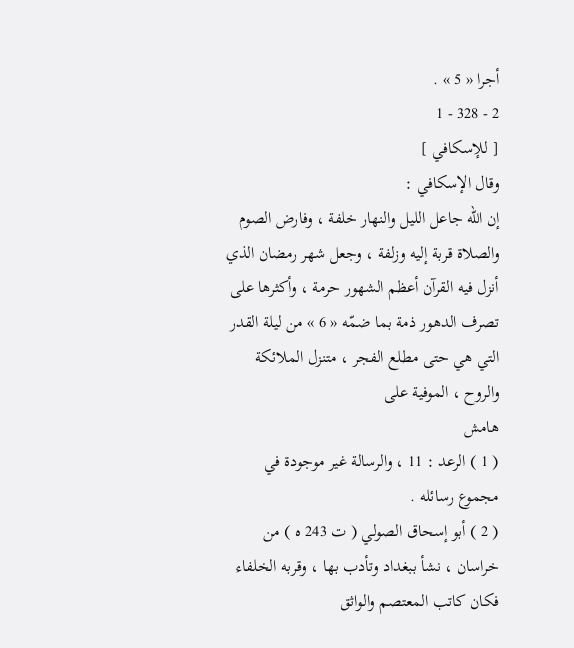أجرا « 5 » .
2 - 328 - 1
[ للإسكافي ]
وقال الإسكافي :
إن اللّه جاعل الليل والنهار خلفة ، وفارض الصوم والصلاة قربة إليه وزلفة ، وجعل شهر رمضان الذي أنزل فيه القرآن أعظم الشهور حرمة ، وأكثرها على تصرف الدهور ذمة بما ضمّه « 6 » من ليلة القدر التي هي حتى مطلع الفجر ، متنزل الملائكة والروح ، الموفية على
هامش
( 1 ) الرعد : 11 ، والرسالة غير موجودة في مجموع رسائله .
( 2 ) أبو إسحاق الصولي ( ت 243 ه ) من خراسان ، نشأ ببغداد وتأدب بها ، وقربه الخلفاء فكان كاتب المعتصم والواثق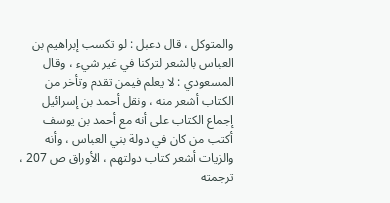والمتوكل ، قال دعبل : لو تكسب إبراهيم بن العباس بالشعر لتركنا في غير شيء ، وقال المسعودي : لا يعلم فيمن تقدم وتأخر من الكتاب أشعر منه ، ونقل أحمد بن إسرائيل إجماع الكتاب على أنه مع أحمد بن يوسف أكتب من كان في دولة بني العباس ، وأنه والزيات أشعر كتاب دولتهم ، الأوراق ص 207 ، ترجمته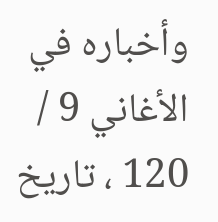وأخباره في الأغاني 9 / 120 ، تاريخ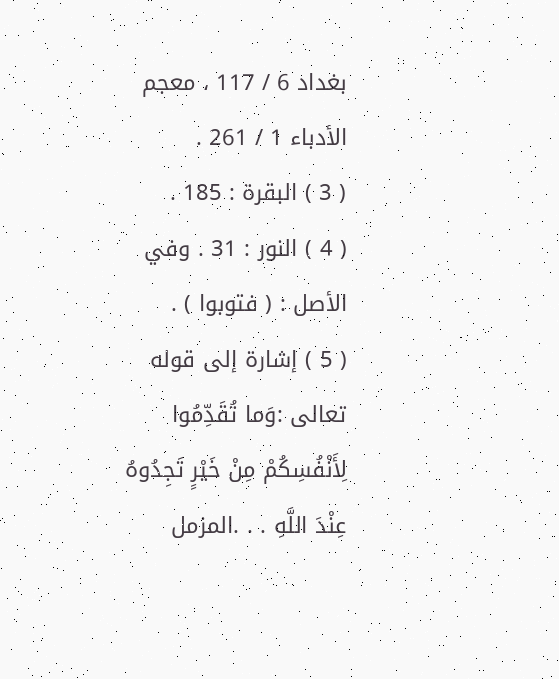بغداد 6 / 117 ، معجم الأدباء 1 / 261 .
( 3 ) البقرة : 185 .
( 4 ) النور : 31 . وفي الأصل : ( فتوبوا ) .
( 5 ) إشارة إلى قوله تعالى :وَما تُقَدِّمُوا لِأَنْفُسِكُمْ مِنْ خَيْرٍ تَجِدُوهُ عِنْدَ اللَّهِ . . .المزمل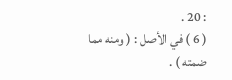: 20 .
( 6 ) في الأصل : ( ومنه مما ضمته ) .